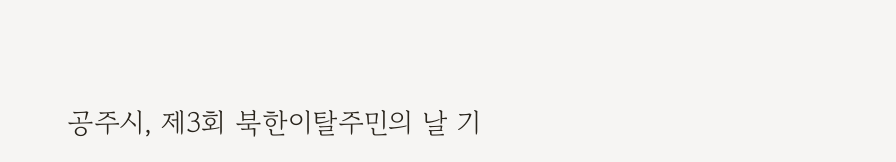공주시, 제3회 북한이탈주민의 날 기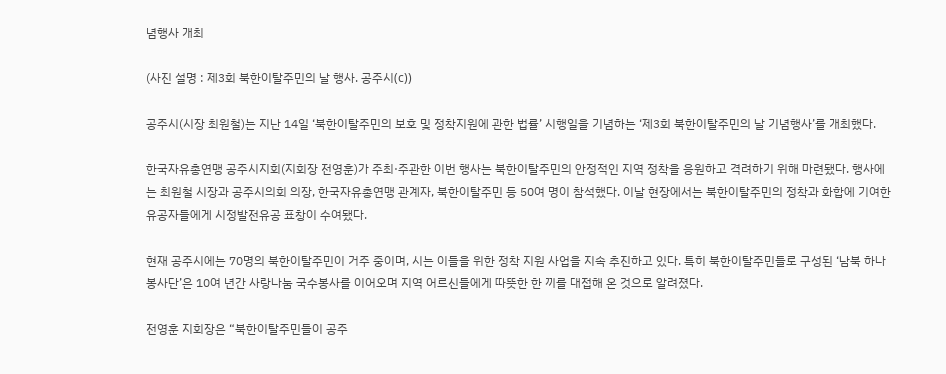념행사 개최

(사진 설명 : 제3회 북한이탈주민의 날 행사. 공주시(c))

공주시(시장 최원철)는 지난 14일 ‘북한이탈주민의 보호 및 정착지원에 관한 법률’ 시행일을 기념하는 ‘제3회 북한이탈주민의 날 기념행사’를 개최했다.

한국자유총연맹 공주시지회(지회장 전영훈)가 주최·주관한 이번 행사는 북한이탈주민의 안정적인 지역 정착을 응원하고 격려하기 위해 마련됐다. 행사에는 최원철 시장과 공주시의회 의장, 한국자유총연맹 관계자, 북한이탈주민 등 50여 명이 참석했다. 이날 현장에서는 북한이탈주민의 정착과 화합에 기여한 유공자들에게 시정발전유공 표창이 수여됐다.

현재 공주시에는 70명의 북한이탈주민이 거주 중이며, 시는 이들을 위한 정착 지원 사업을 지속 추진하고 있다. 특히 북한이탈주민들로 구성된 ‘남북 하나봉사단’은 10여 년간 사랑나눔 국수봉사를 이어오며 지역 어르신들에게 따뜻한 한 끼를 대접해 온 것으로 알려졌다.

전영훈 지회장은 “북한이탈주민들이 공주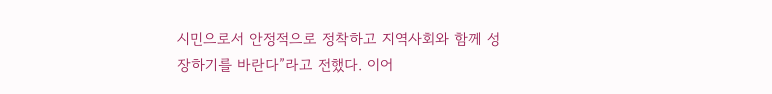시민으로서 안정적으로 정착하고 지역사회와 함께 성장하기를 바란다”라고 전했다. 이어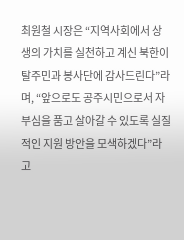최원철 시장은 “지역사회에서 상생의 가치를 실천하고 계신 북한이탈주민과 봉사단에 감사드린다”라며, “앞으로도 공주시민으로서 자부심을 품고 살아갈 수 있도록 실질적인 지원 방안을 모색하겠다”라고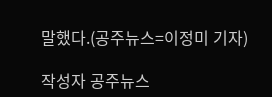말했다.(공주뉴스=이정미 기자)

작성자 공주뉴스